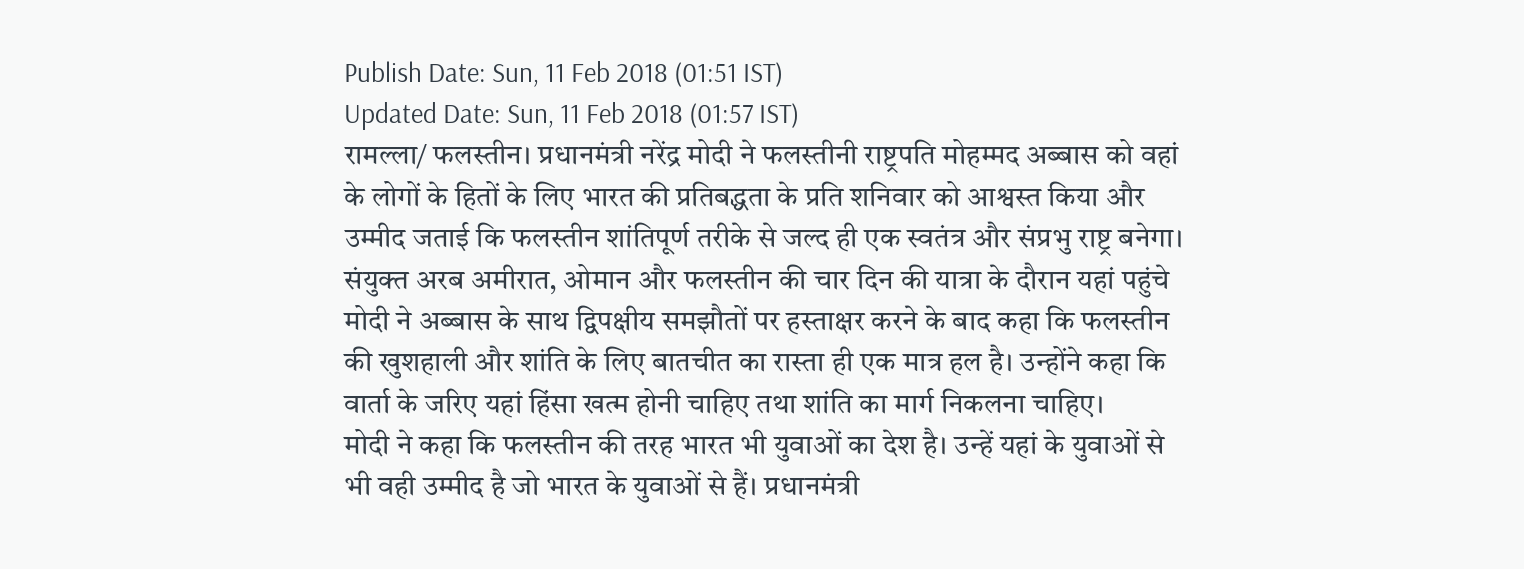Publish Date: Sun, 11 Feb 2018 (01:51 IST)
Updated Date: Sun, 11 Feb 2018 (01:57 IST)
रामल्ला/ फलस्तीन। प्रधानमंत्री नरेंद्र मोदी ने फलस्तीनी राष्ट्रपति मोहम्मद अब्बास को वहां के लोगों के हितों के लिए भारत की प्रतिबद्धता के प्रति शनिवार को आश्वस्त किया और उम्मीद जताई कि फलस्तीन शांतिपूर्ण तरीके से जल्द ही एक स्वतंत्र और संप्रभु राष्ट्र बनेगा।
संयुक्त अरब अमीरात, ओमान और फलस्तीन की चार दिन की यात्रा के दौरान यहां पहुंचे मोदी ने अब्बास के साथ द्विपक्षीय समझौतों पर हस्ताक्षर करने के बाद कहा कि फलस्तीन की खुशहाली और शांति के लिए बातचीत का रास्ता ही एक मात्र हल है। उन्होंने कहा कि वार्ता के जरिए यहां हिंसा खत्म होनी चाहिए तथा शांति का मार्ग निकलना चाहिए।
मोदी ने कहा कि फलस्तीन की तरह भारत भी युवाओं का देश है। उन्हें यहां के युवाओं से भी वही उम्मीद है जो भारत के युवाओं से हैं। प्रधानमंत्री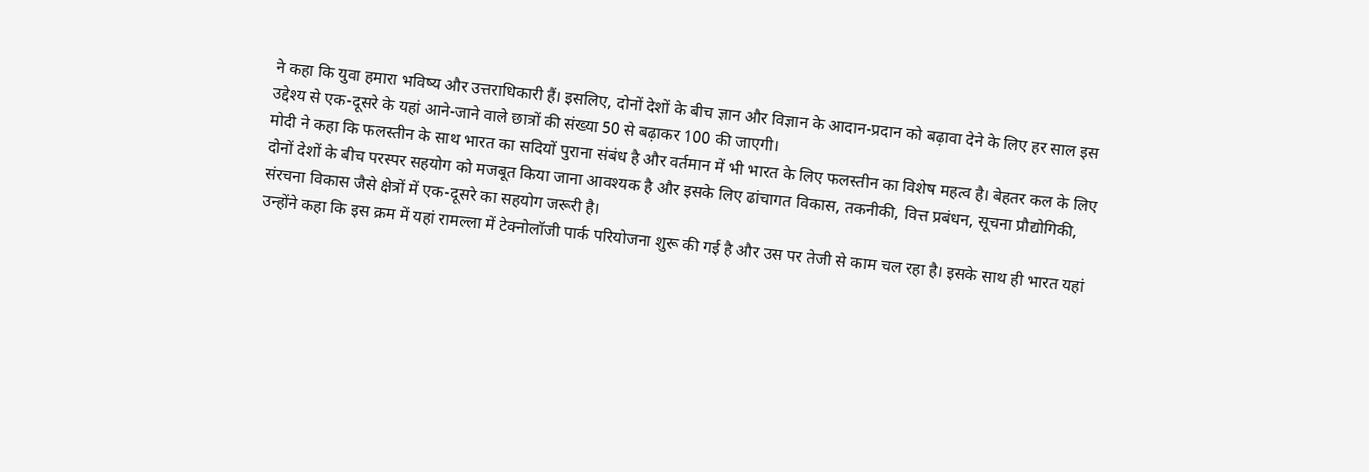ने कहा कि युवा हमारा भविष्य और उत्तराधिकारी हैं। इसलिए, दोनों देशों के बीच ज्ञान और विज्ञान के आदान-प्रदान को बढ़ावा देने के लिए हर साल इस उद्देश्य से एक-दूसरे के यहां आने-जाने वाले छात्रों की संख्या 50 से बढ़ाकर 100 की जाएगी।
मोदी ने कहा कि फलस्तीन के साथ भारत का सदियों पुराना संबंध है और वर्तमान में भी भारत के लिए फलस्तीन का विशेष महत्व है। बेहतर कल के लिए दोनों देशों के बीच परस्पर सहयोग को मजबूत किया जाना आवश्यक है और इसके लिए ढांचागत विकास, तकनीकी, वित्त प्रबंधन, सूचना प्रौद्योगिकी, संरचना विकास जैसे क्षेत्रों में एक-दूसरे का सहयोग जरूरी है।
उन्होंने कहा कि इस क्रम में यहां रामल्ला में टेक्नोलॉजी पार्क परियोजना शुरू की गई है और उस पर तेजी से काम चल रहा है। इसके साथ ही भारत यहां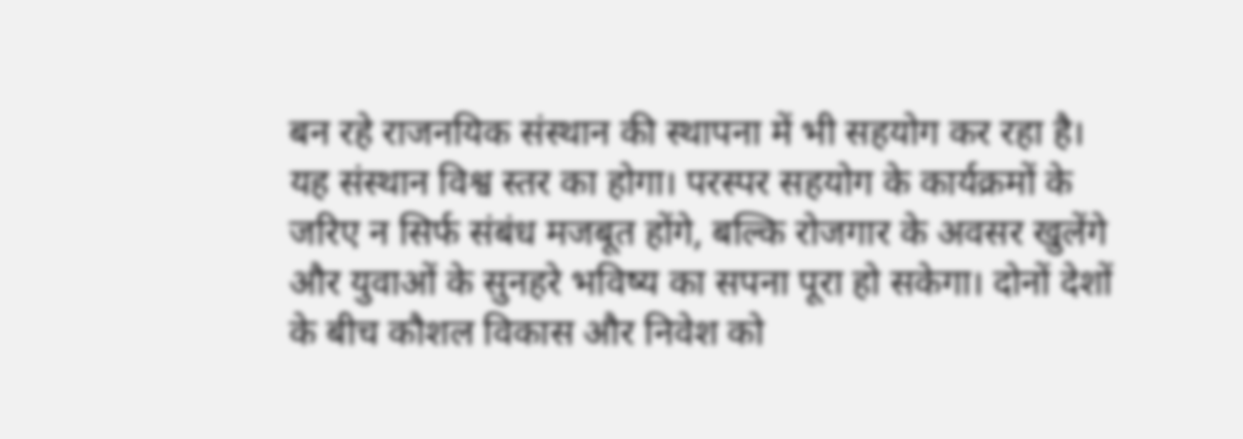बन रहे राजनयिक संस्थान की स्थापना में भी सहयोग कर रहा है। यह संस्थान विश्व स्तर का होगा। परस्पर सहयोग के कार्यक्रमों के जरिए न सिर्फ संबंध मजबूत होंगे, बल्कि रोजगार के अवसर खुलेंगे और युवाओं के सुनहरे भविष्य का सपना पूरा हो सकेगा। दोनों देशों के बीच कौशल विकास और निवेश को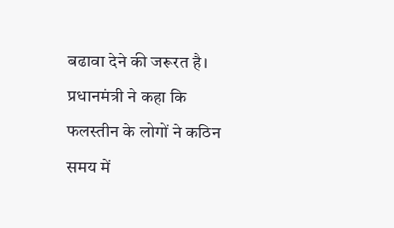बढावा देने की जरूरत है।
प्रधानमंत्री ने कहा कि फलस्तीन के लोगों ने कठिन समय में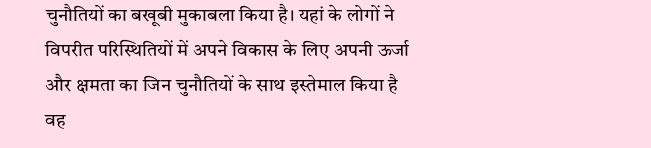चुनौतियों का बखूबी मुकाबला किया है। यहां के लोगों ने विपरीत परिस्थितियों में अपने विकास के लिए अपनी ऊर्जा और क्षमता का जिन चुनौतियों के साथ इस्तेमाल किया है वह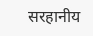सरहानीय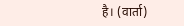है। (वार्ता)